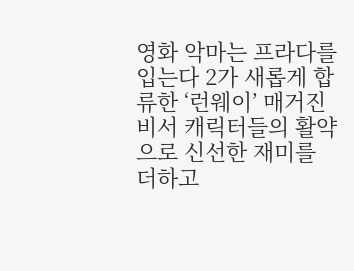영화 악마는 프라다를 입는다 2가 새롭게 합류한 ‘런웨이’ 매거진 비서 캐릭터들의 활약으로 신선한 재미를 더하고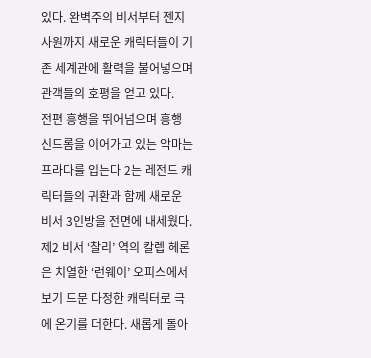있다. 완벽주의 비서부터 젠지 사원까지 새로운 캐릭터들이 기존 세계관에 활력을 불어넣으며 관객들의 호평을 얻고 있다.
전편 흥행을 뛰어넘으며 흥행 신드롬을 이어가고 있는 악마는 프라다를 입는다 2는 레전드 캐릭터들의 귀환과 함께 새로운 비서 3인방을 전면에 내세웠다.
제2 비서 ‘찰리’ 역의 칼렙 헤론은 치열한 ‘런웨이’ 오피스에서 보기 드문 다정한 캐릭터로 극에 온기를 더한다. 새롭게 돌아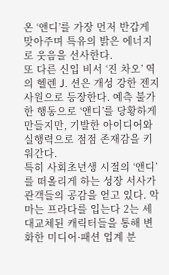온 ‘앤디’를 가장 먼저 반갑게 맞아주며 특유의 밝은 에너지로 웃음을 선사한다.
또 다른 신입 비서 ‘진 차오’ 역의 헬렌 J. 션은 개성 강한 젠지 사원으로 등장한다. 예측 불가한 행동으로 ‘앤디’를 당황하게 만들지만, 기발한 아이디어와 실행력으로 점점 존재감을 키워간다.
특히 사회초년생 시절의 ‘앤디’를 떠올리게 하는 성장 서사가 관객들의 공감을 얻고 있다. 악마는 프라다를 입는다 2는 세대교체된 캐릭터들을 통해 변화한 미디어·패션 업계 분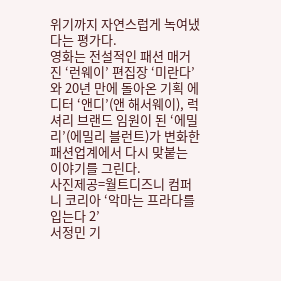위기까지 자연스럽게 녹여냈다는 평가다.
영화는 전설적인 패션 매거진 ‘런웨이’ 편집장 ‘미란다’와 20년 만에 돌아온 기획 에디터 ‘앤디’(앤 해서웨이), 럭셔리 브랜드 임원이 된 ‘에밀리’(에밀리 블런트)가 변화한 패션업계에서 다시 맞붙는 이야기를 그린다.
사진제공=월트디즈니 컴퍼니 코리아 ‘악마는 프라다를 입는다 2’
서정민 기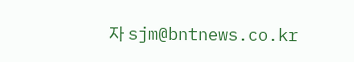자 sjm@bntnews.co.kr